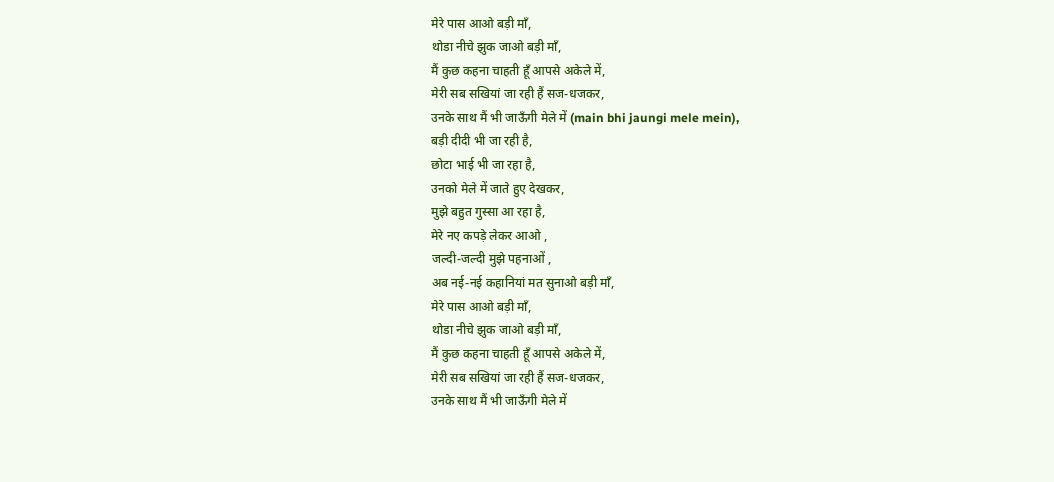मेरे पास आओ बड़ी माँ,
थोडा नीचे झुक जाओ बड़ी माँ,
मैं कुछ कहना चाहती हूँ आपसे अकेले में,
मेरी सब सखियां जा रही हैं सज-धजकर,
उनके साथ मैं भी जाऊँगी मेले में (main bhi jaungi mele mein),
बड़ी दीदी भी जा रही है,
छोटा भाई भी जा रहा है,
उनको मेले में जाते हुए देखकर,
मुझे बहुत गुस्सा आ रहा है,
मेरे नए कपड़े लेकर आओ ,
जल्दी-जल्दी मुझे पहनाओं ,
अब नई-नई कहानियां मत सुनाओ बड़ी माँ,
मेरे पास आओ बड़ी माँ,
थोडा नीचे झुक जाओ बड़ी माँ,
मैं कुछ कहना चाहती हूँ आपसे अकेले में,
मेरी सब सखियां जा रही हैं सज-धजकर,
उनके साथ मैं भी जाऊँगी मेले में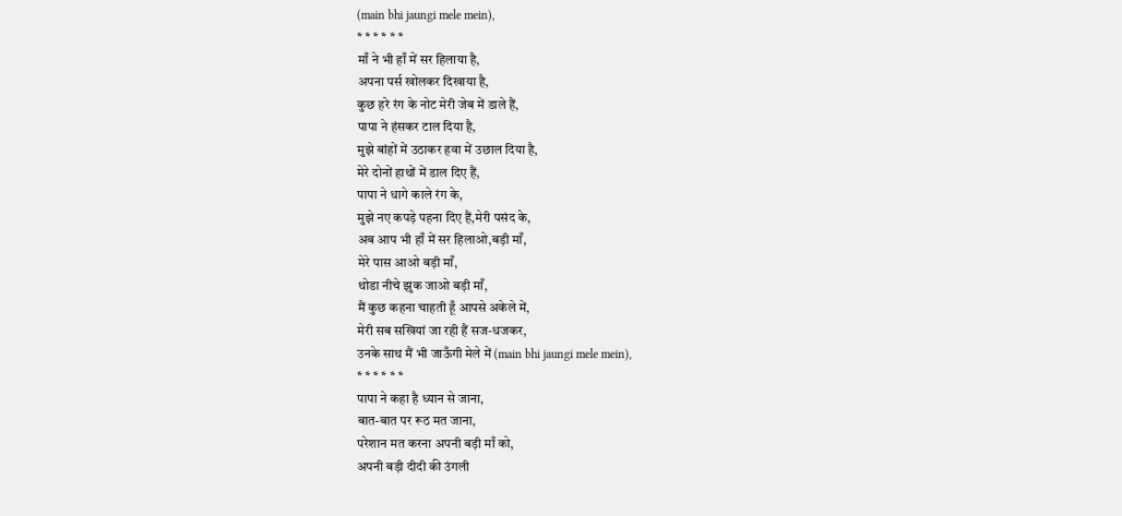(main bhi jaungi mele mein),
* * * * * *
माँ ने भी हाँ में सर हिलाया है,
अपना पर्स खोलकर दिखाया है,
कुछ हरे रंग के नोट मेरी जेब में डाले हैं,
पापा ने हंसकर टाल दिया है,
मुझे बांहों में उठाकर हवा में उछाल दिया है,
मेरे दोनों हाथों में डाल दिए हैं,
पापा ने धागे काले रंग के,
मुझे नए कपड़े पहना दिए हैं,मेरी पसंद के,
अब आप भी हाँ में सर हिलाओ,बड़ी माँ,
मेरे पास आओ बड़ी माँ,
थोडा नीचे झुक जाओ बड़ी माँ,
मैं कुछ कहना चाहती हूँ आपसे अकेले में,
मेरी सब सखियां जा रही हैं सज-धजकर,
उनके साथ मैं भी जाऊँगी मेले में (main bhi jaungi mele mein),
* * * * * *
पापा ने कहा है ध्यान से जाना,
बात-बात पर रूठ मत जाना,
परेशान मत करना अपनी बड़ी माँ को,
अपनी बड़ी दीदी की उंगली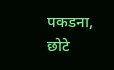पकडना,
छोटे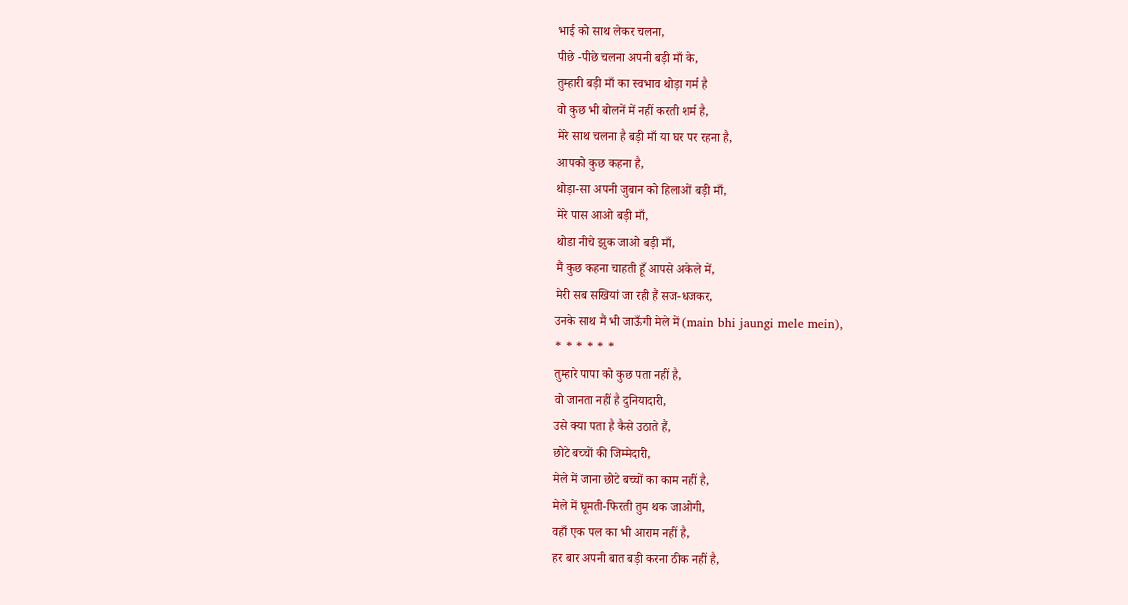भाई को साथ लेकर चलना,
पीछे -पीछे चलना अपनी बड़ी माँ के,
तुम्हारी बड़ी माँ का स्वभाव थोड़ा गर्म है
वो कुछ भी बोलनें में नहीं करती शर्म है,
मेरे साथ चलना है बड़ी माँ या घर पर रहना है,
आपको कुछ कहना है,
थोड़ा-सा अपनी जुबान को हिलाओं बड़ी माँ,
मेरे पास आओ बड़ी माँ,
थोडा नीचे झुक जाओ बड़ी माँ,
मैं कुछ कहना चाहती हूँ आपसे अकेले में,
मेरी सब सखियां जा रही हैं सज-धजकर,
उनके साथ मैं भी जाऊँगी मेले में (main bhi jaungi mele mein),
* * * * * *
तुम्हारे पापा को कुछ पता नहीं है,
वो जानता नहीं है दुनियादारी,
उसे क्या पता है कैसे उठाते हैं,
छोटे बच्चों की जिम्मेदारी,
मेले में जाना छोटे बच्चों का काम नहीं है,
मेले में घूमती-फिरती तुम थक जाओगी,
वहाँ एक पल का भी आराम नहीं है,
हर बार अपनी बात बड़ी करना ठीक नहीं है,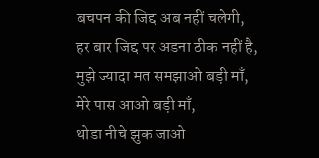बचपन की जिद्द अब नहीं चलेगी,
हर बार जिद्द पर अडना ठीक नहीं है,
मुझे ज्यादा मत समझाओ बड़ी माँ,
मेरे पास आओ बड़ी माँ,
थोडा नीचे झुक जाओ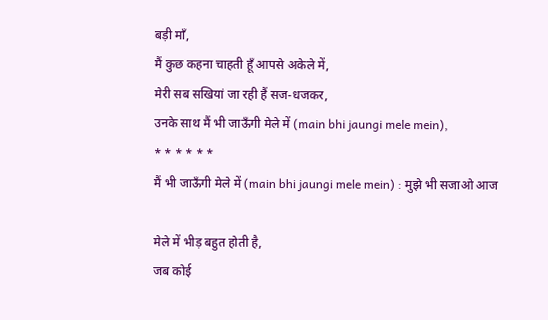बड़ी माँ,
मैं कुछ कहना चाहती हूँ आपसे अकेले में,
मेरी सब सखियां जा रही हैं सज-धजकर,
उनके साथ मैं भी जाऊँगी मेले में (main bhi jaungi mele mein),
* * * * * *
मैं भी जाऊँगी मेले में (main bhi jaungi mele mein) : मुझे भी सजाओ आज

मेले में भीड़ बहुत होती है,
जब कोई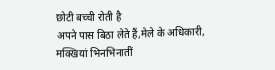छोटी बच्ची रोती है
अपने पास बिठा लेते हैं,मेले के अधिकारी,
मक्खियां भिनभिनातीं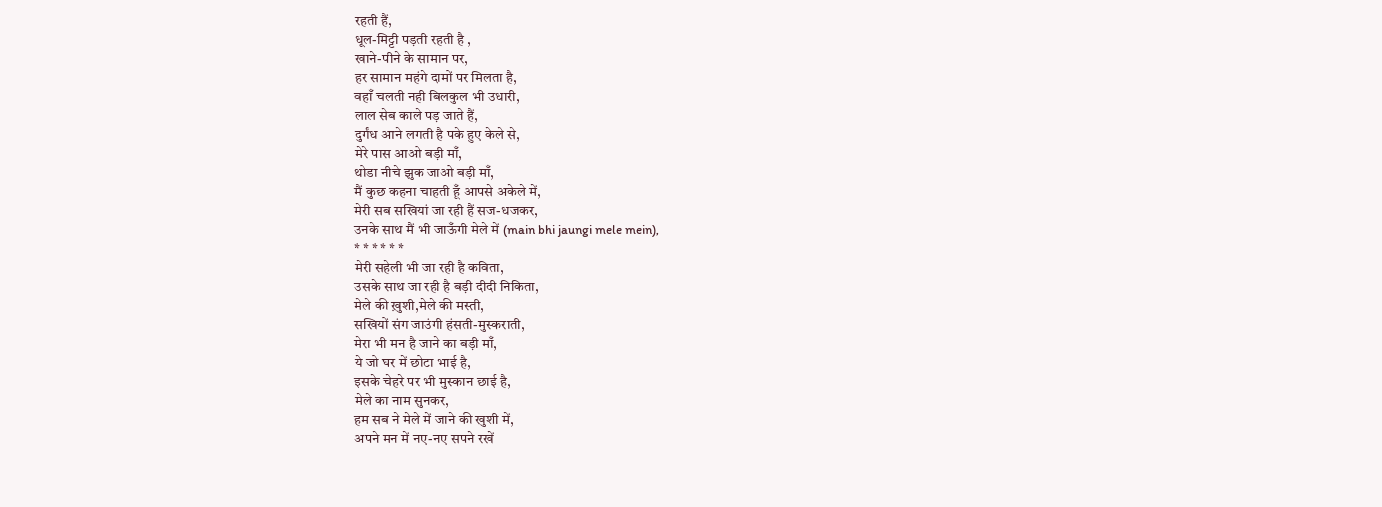रहती हैं,
धूल-मिट्टी पड़ती रहती है ,
खाने-पीने के सामान पर,
हर सामान महंगे दामों पर मिलता है,
वहाँ चलती नही बिलकुल भी उधारी,
लाल सेब काले पड़ जाते हैं,
दुर्गंध आने लगती है पके हुए केले से,
मेरे पास आओ बड़ी माँ,
थोडा नीचे झुक जाओ बड़ी माँ,
मैं कुछ कहना चाहती हूँ आपसे अकेले में,
मेरी सब सखियां जा रही हैं सज-धजकर,
उनके साथ मैं भी जाऊँगी मेले में (main bhi jaungi mele mein),
* * * * * *
मेरी सहेली भी जा रही है कविता,
उसके साथ जा रही है बड़ी दीदी निकिता,
मेले की ख़ुशी,मेले की मस्ती,
सखियों संग जाउंगी हंसती-मुस्कराती,
मेरा भी मन है जाने का बड़ी माँ,
ये जो घर में छोटा भाई है,
इसके चेहरे पर भी मुस्कान छाई है,
मेले का नाम सुनकर,
हम सब ने मेले में जाने की खुशी में,
अपने मन में नए-नए सपने रखें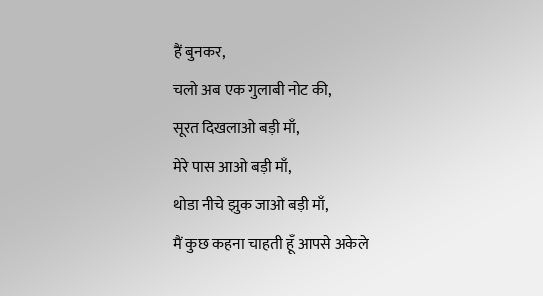हैं बुनकर,
चलो अब एक गुलाबी नोट की,
सूरत दिखलाओ बड़ी माँ,
मेरे पास आओ बड़ी माँ,
थोडा नीचे झुक जाओ बड़ी माँ,
मैं कुछ कहना चाहती हूँ आपसे अकेले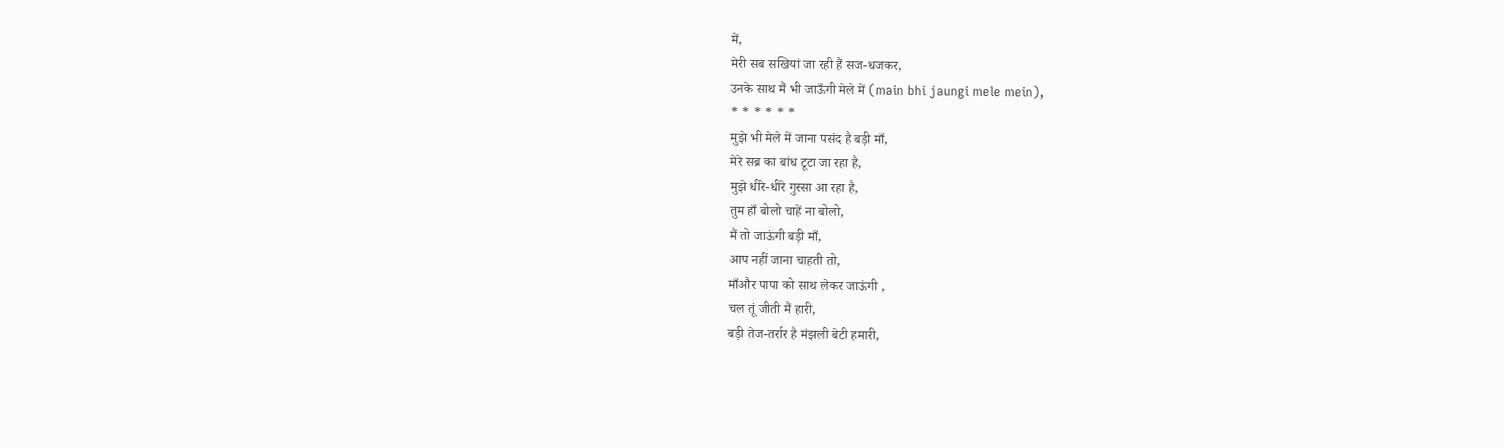में,
मेरी सब सखियां जा रही हैं सज-धजकर,
उनके साथ मैं भी जाऊँगी मेले में (main bhi jaungi mele mein),
* * * * * *
मुझे भी मेले में जाना पसंद है बड़ी माँ,
मेरे सब्र का बांध टूटा जा रहा है,
मुझे धीरे-धीरे गुस्सा आ रहा है,
तुम हाँ बोलो चाहें ना बोलो,
मैं तो जाऊंगी बड़ी माँ,
आप नहीं जाना चाहती तो,
माँऔर पापा को साथ लेकर जाऊंगी ,
चल तूं जीती मैं हारी,
बड़ी तेज-तर्रार है मंझली बेटी हमारी,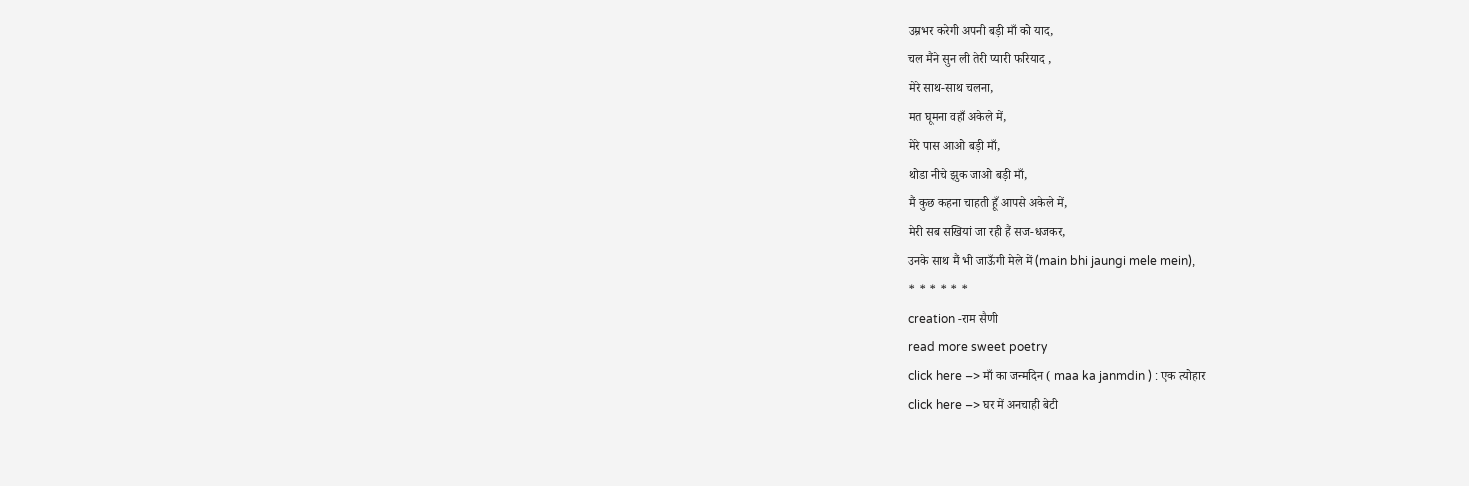उम्रभर करेगी अपनी बड़ी माँ को याद,
चल मैंने सुन ली तेरी प्यारी फरियाद ,
मेरे साथ-साथ चलना,
मत घूमना वहाँ अकेले में,
मेरे पास आओ बड़ी माँ,
थोडा नीचे झुक जाओ बड़ी माँ,
मैं कुछ कहना चाहती हूँ आपसे अकेले में,
मेरी सब सखियां जा रही हैं सज-धजकर,
उनके साथ मैं भी जाऊँगी मेले में (main bhi jaungi mele mein),
* * * * * *
creation -राम सैणी
read more sweet poetry
click here –> माँ का जन्मदिन ( maa ka janmdin ) : एक त्योहार
click here –> घर में अनचाही बेटी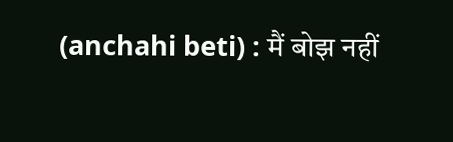(anchahi beti) : मैं बोझ नहीं